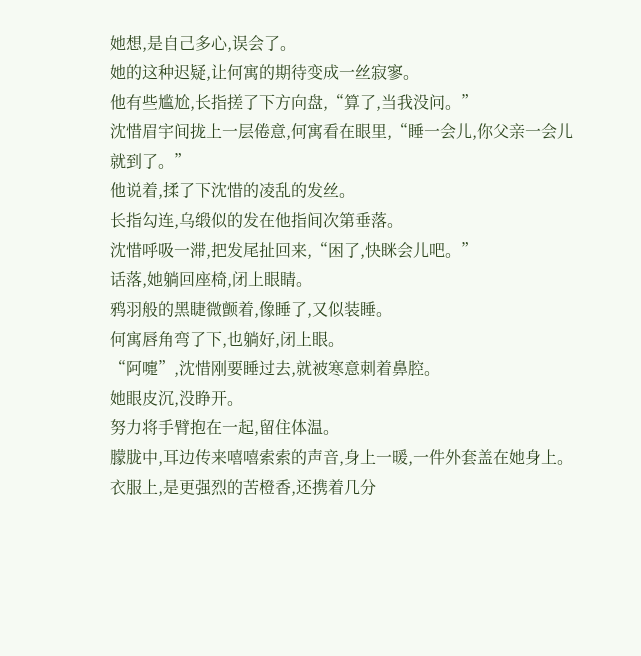她想,是自己多心,误会了。
她的这种迟疑,让何寓的期待变成一丝寂寥。
他有些尴尬,长指搓了下方向盘,“算了,当我没问。”
沈惜眉宇间拢上一层倦意,何寓看在眼里,“睡一会儿,你父亲一会儿就到了。”
他说着,揉了下沈惜的凌乱的发丝。
长指勾连,乌缎似的发在他指间次第垂落。
沈惜呼吸一滞,把发尾扯回来,“困了,快眯会儿吧。”
话落,她躺回座椅,闭上眼睛。
鸦羽般的黑睫微颤着,像睡了,又似装睡。
何寓唇角弯了下,也躺好,闭上眼。
“阿嚏”,沈惜刚要睡过去,就被寒意刺着鼻腔。
她眼皮沉,没睁开。
努力将手臂抱在一起,留住体温。
朦胧中,耳边传来嘻嘻索索的声音,身上一暖,一件外套盖在她身上。
衣服上,是更强烈的苦橙香,还携着几分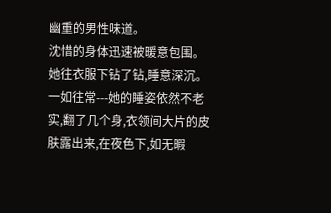幽重的男性味道。
沈惜的身体迅速被暖意包围。
她往衣服下钻了钻,睡意深沉。
一如往常---她的睡姿依然不老实,翻了几个身,衣领间大片的皮肤露出来,在夜色下,如无暇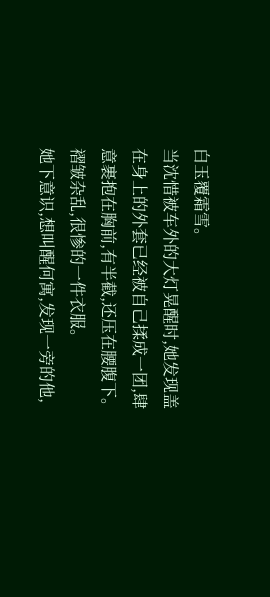白玉覆霜雪。
当沈惜被车外的大灯晃醒时,她发现盖在身上的外套已经被自己揉成一团,肆意裹抱在胸前,有半截,还压在腰腹下。
褶皱杂乱,很惨的一件衣服。
她下意识,想叫醒何寓,发现一旁的他,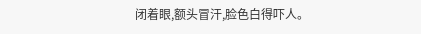闭着眼,额头冒汗,脸色白得吓人。